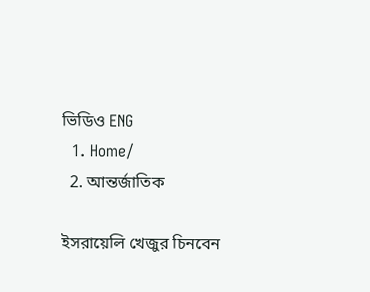ভিডিও ENG
  1. Home/
  2. আন্তর্জাতিক

ইসরায়েলি খেজুর চিনবেন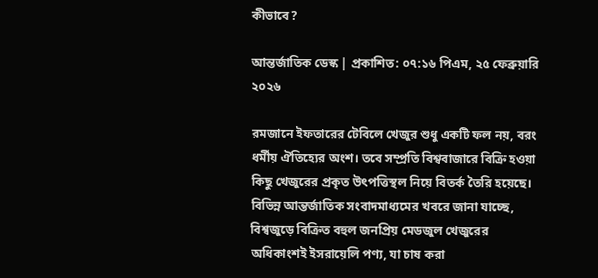কীভাবে?

আন্তর্জাতিক ডেস্ক | প্রকাশিত: ০৭:১৬ পিএম, ২৫ ফেব্রুয়ারি ২০২৬

রমজানে ইফতারের টেবিলে খেজুর শুধু একটি ফল নয়, বরং ধর্মীয় ঐতিহ্যের অংশ। তবে সম্প্রতি বিশ্ববাজারে বিক্রি হওয়া কিছু খেজুরের প্রকৃত উৎপত্তিস্থল নিয়ে বিতর্ক তৈরি হয়েছে। বিভিন্ন আন্তর্জাতিক সংবাদমাধ্যমের খবরে জানা যাচ্ছে, বিশ্বজুড়ে বিক্রিত বহুল জনপ্রিয় মেডজুল খেজুরের অধিকাংশই ইসরায়েলি পণ্য, যা চাষ করা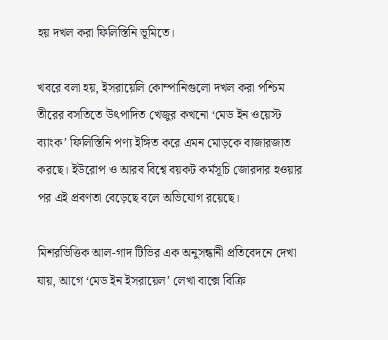হয় দখল করা ফিলিস্তিনি ভূমিতে।

খবরে বলা হয়, ইসরায়েলি কোম্পানিগুলো দখল করা পশ্চিম তীরের বসতিতে উৎপাদিত খেজুর কখনো ‘মেড ইন ওয়েস্ট ব্যাংক’ ফিলিস্তিনি পণ্য ইঙ্গিত করে এমন মোড়কে বাজারজাত করছে। ইউরোপ ও আরব বিশ্বে বয়কট কর্মসূচি জোরদার হওয়ার পর এই প্রবণতা বেড়েছে বলে অভিযোগ রয়েছে।

মিশরভিত্তিক আল-গাদ টিভির এক অনুসন্ধানী প্রতিবেদনে দেখা যায়, আগে ‘মেড ইন ইসরায়েল’ লেখা বাক্সে বিক্রি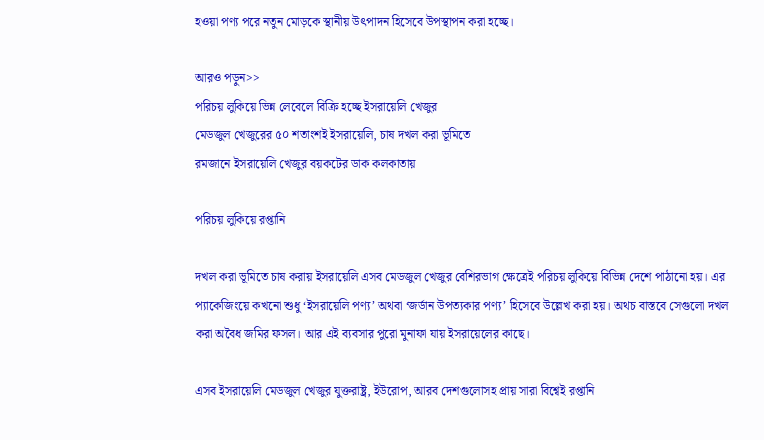হওয়া পণ্য পরে নতুন মোড়কে স্থানীয় উৎপাদন হিসেবে উপস্থাপন করা হচ্ছে।

আরও পড়ুন>>
পরিচয় লুকিয়ে ভিন্ন লেবেলে বিক্রি হচ্ছে ইসরায়েলি খেজুর
মেডজুল খেজুরের ৫০ শতাংশই ইসরায়েলি, চাষ দখল করা ভূমিতে
রমজানে ইসরায়েলি খেজুর বয়কটের ডাক কলকাতায়

পরিচয় লুকিয়ে রপ্তানি

দখল করা ভূমিতে চাষ করায় ইসরায়েলি এসব মেডজুল খেজুর বেশিরভাগ ক্ষেত্রেই পরিচয় লুকিয়ে বিভিন্ন দেশে পাঠানো হয়। এর প্যাকেজিংয়ে কখনো শুধু ‘ইসরায়েলি পণ্য’ অথবা ‘জর্ডান উপত্যকার পণ্য’ হিসেবে উল্লেখ করা হয়। অথচ বাস্তবে সেগুলো দখল করা অবৈধ জমির ফসল। আর এই ব্যবসার পুরো মুনাফা যায় ইসরায়েলের কাছে।

এসব ইসরায়েলি মেডজুল খেজুর যুক্তরাষ্ট্র, ইউরোপ, আরব দেশগুলোসহ প্রায় সারা বিশ্বেই রপ্তানি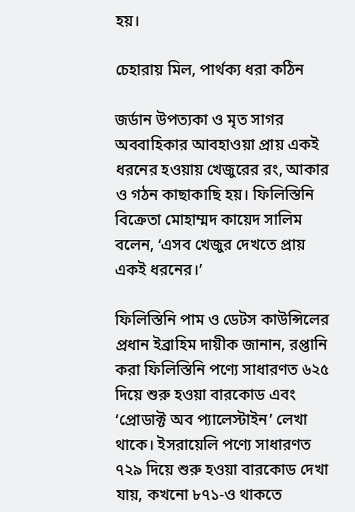হয়।

চেহারায় মিল, পার্থক্য ধরা কঠিন

জর্ডান উপত্যকা ও মৃত সাগর অববাহিকার আবহাওয়া প্রায় একই ধরনের হওয়ায় খেজুরের রং, আকার ও গঠন কাছাকাছি হয়। ফিলিস্তিনি বিক্রেতা মোহাম্মদ কায়েদ সালিম বলেন, ‘এসব খেজুর দেখতে প্রায় একই ধরনের।’

ফিলিস্তিনি পাম ও ডেটস কাউন্সিলের প্রধান ইব্রাহিম দায়ীক জানান, রপ্তানি করা ফিলিস্তিনি পণ্যে সাধারণত ৬২৫ দিয়ে শুরু হওয়া বারকোড এবং ‘প্রোডাক্ট অব প্যালেস্টাইন’ লেখা থাকে। ইসরায়েলি পণ্যে সাধারণত ৭২৯ দিয়ে শুরু হওয়া বারকোড দেখা যায়, কখনো ৮৭১-ও থাকতে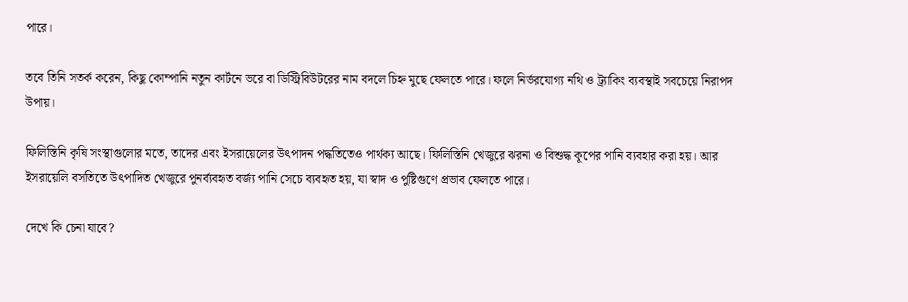পারে।

তবে তিনি সতর্ক করেন, কিছু কোম্পানি নতুন কার্টনে ভরে বা ডিস্ট্রিবিউটরের নাম বদলে চিহ্ন মুছে ফেলতে পারে। ফলে নির্ভরযোগ্য নথি ও ট্র্যাকিং ব্যবস্থাই সবচেয়ে নিরাপদ উপায়।

ফিলিস্তিনি কৃষি সংস্থাগুলোর মতে, তাদের এবং ইসরায়েলের উৎপাদন পদ্ধতিতেও পার্থক্য আছে। ফিলিস্তিনি খেজুরে ঝরনা ও বিশুদ্ধ কূপের পানি ব্যবহার করা হয়। আর ইসরায়েলি বসতিতে উৎপাদিত খেজুরে পুনর্ব্যবহৃত বর্জ্য পানি সেচে ব্যবহৃত হয়, যা স্বাদ ও পুষ্টিগুণে প্রভাব ফেলতে পারে।

দেখে কি চেনা যাবে?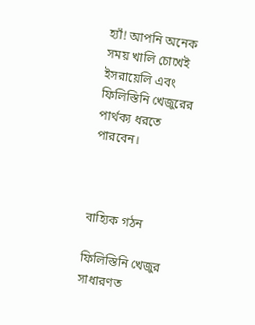হ্যাঁ! আপনি অনেক সময় খালি চোখেই ইসরায়েলি এবং ফিলিস্তিনি খেজুরের পার্থক্য ধরতে পারবেন।



বাহ্যিক গঠন

ফিলিস্তিনি খেজুর সাধারণত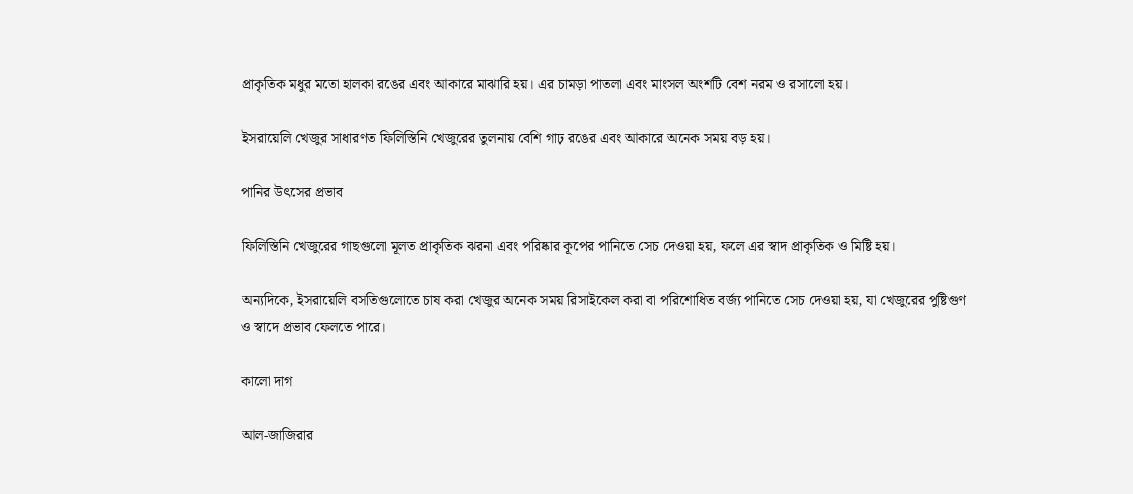প্রাকৃতিক মধুর মতো হালকা রঙের এবং আকারে মাঝারি হয়। এর চামড়া পাতলা এবং মাংসল অংশটি বেশ নরম ও রসালো হয়।

ইসরায়েলি খেজুর সাধারণত ফিলিস্তিনি খেজুরের তুলনায় বেশি গাঢ় রঙের এবং আকারে অনেক সময় বড় হয়।

পানির উৎসের প্রভাব

ফিলিস্তিনি খেজুরের গাছগুলো মূলত প্রাকৃতিক ঝরনা এবং পরিষ্কার কূপের পানিতে সেচ দেওয়া হয়, ফলে এর স্বাদ প্রাকৃতিক ও মিষ্টি হয়।

অন্যদিকে, ইসরায়েলি বসতিগুলোতে চাষ করা খেজুর অনেক সময় রিসাইকেল করা বা পরিশোধিত বর্জ্য পানিতে সেচ দেওয়া হয়, যা খেজুরের পুষ্টিগুণ ও স্বাদে প্রভাব ফেলতে পারে।

কালো দাগ

আল-জাজিরার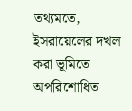তথ্যমতে, ইসরায়েলের দখল করা ভূমিতে অপরিশোধিত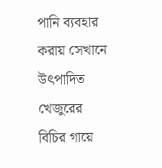পানি ব্যবহার করায় সেখানে উৎপাদিত খেজুরের বিচির গায়ে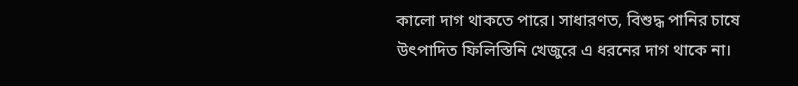কালো দাগ থাকতে পারে। সাধারণত, বিশুদ্ধ পানির চাষে উৎপাদিত ফিলিস্তিনি খেজুরে এ ধরনের দাগ থাকে না।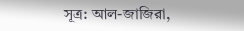সূত্র: আল-জাজিরা,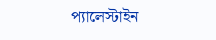প্যালেস্টাইন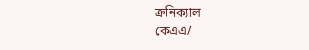ক্রনিক্যাল
কেএএ/